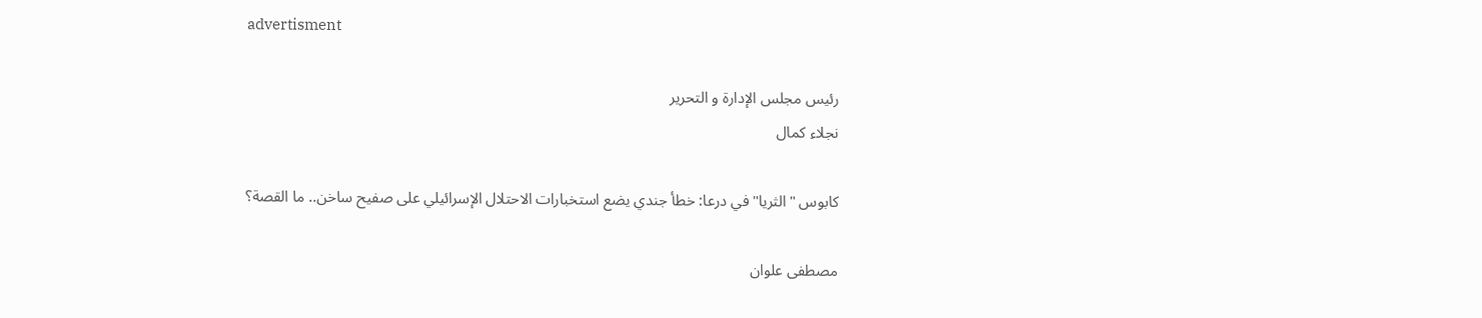advertisment

رئيس مجلس الإدارة و التحرير
نجلاء كمال

كابوس "الثريا" في درعا: خطأ جندي يضع استخبارات الاحتلال الإسرائيلي على صفيح ساخن.. ما القصة؟

مصطفى علوان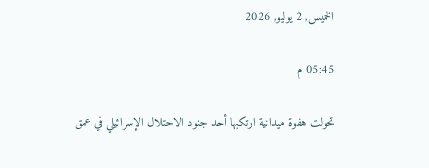الخميس, 2 يوليو, 2026

05:45 م

تحولت هفوة ميدانية ارتكبها أحد جنود الاحتلال الإسرائيلي في عمق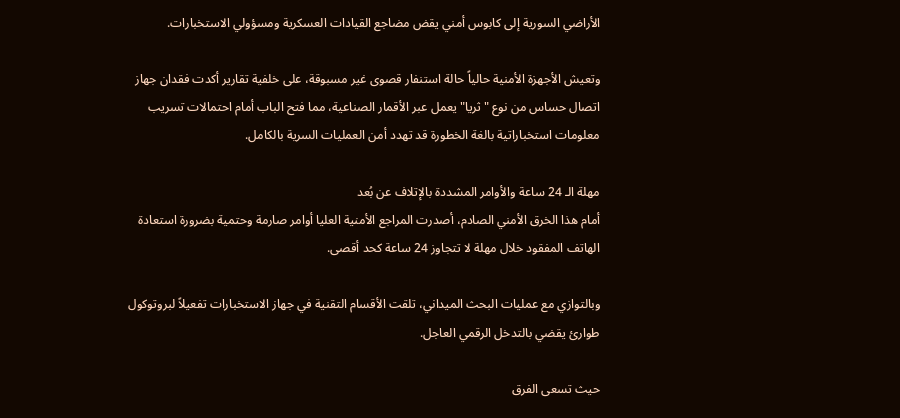الأراضي السورية إلى كابوس أمني يقض مضاجع القيادات العسكرية ومسؤولي الاستخبارات.

وتعيش الأجهزة الأمنية حالياً حالة استنفار قصوى غير مسبوقة، على خلفية تقارير أكدت فقدان جهاز اتصال حساس من نوع "ثريا" يعمل عبر الأقمار الصناعية، مما فتح الباب أمام احتمالات تسريب معلومات استخباراتية بالغة الخطورة قد تهدد أمن العمليات السرية بالكامل.

مهلة الـ 24 ساعة والأوامر المشددة بالإتلاف عن بُعد
أمام هذا الخرق الأمني الصادم، أصدرت المراجع الأمنية العليا أوامر صارمة وحتمية بضرورة استعادة الهاتف المفقود خلال مهلة لا تتجاوز 24 ساعة كحد أقصى.

وبالتوازي مع عمليات البحث الميداني، تلقت الأقسام التقنية في جهاز الاستخبارات تفعيلاً لبروتوكول طوارئ يقضي بالتدخل الرقمي العاجل.

حيث تسعى الفرق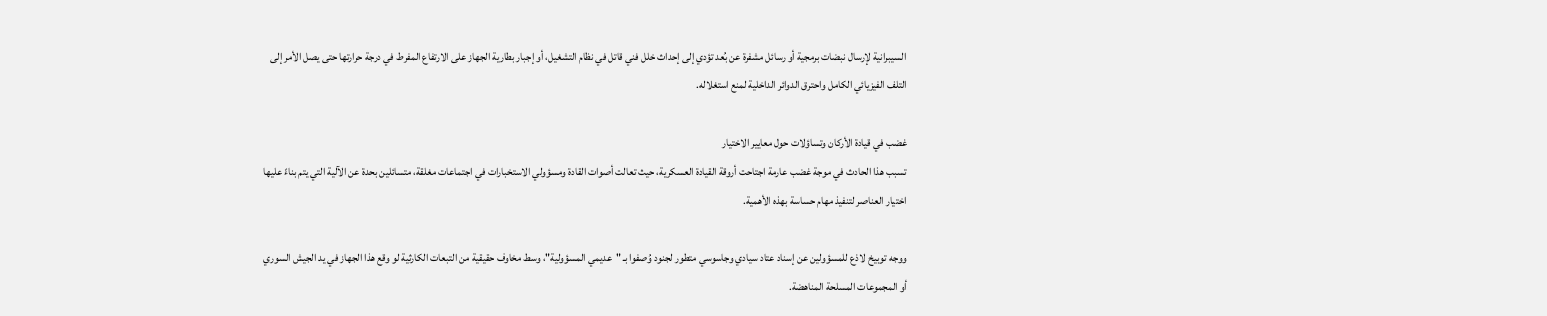السيبرانية لإرسال نبضات برمجية أو رسائل مشفرة عن بُعد تؤدي إلى إحداث خلل فني قاتل في نظام التشغيل، أو إجبار بطارية الجهاز على الارتفاع المفرط في درجة حرارتها حتى يصل الأمر إلى التلف الفيزيائي الكامل واحترق الدوائر الداخلية لمنع استغلاله.

غضب في قيادة الأركان وتساؤلات حول معايير الاختيار
تسبب هذا الحادث في موجة غضب عارمة اجتاحت أروقة القيادة العسكرية، حيث تعالت أصوات القادة ومسؤولي الاستخبارات في اجتماعات مغلقة، متسائلين بحدة عن الآلية التي يتم بناءً عليها اختيار العناصر لتنفيذ مهام حساسة بهذه الأهمية.

ووجه توبيخ لاذع للمسؤولين عن إسناد عتاد سيادي وجاسوسي متطور لجنود وُصفوا بـ "عديمي المسؤولية"، وسط مخاوف حقيقية من التبعات الكارثية لو وقع هذا الجهاز في يد الجيش السوري أو المجموعات المسلحة المناهضة.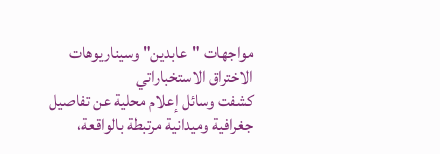مواجهات "عابدين" وسيناريوهات الاختراق الاستخباراتي
كشفت وسائل إعلام محلية عن تفاصيل جغرافية وميدانية مرتبطة بالواقعة،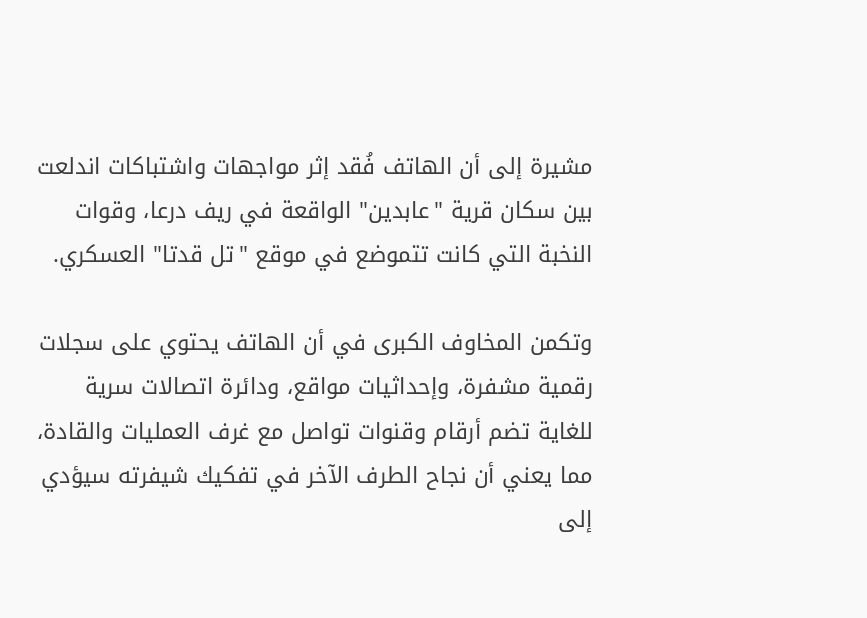مشيرة إلى أن الهاتف فُقد إثر مواجهات واشتباكات اندلعت بين سكان قرية "عابدين" الواقعة في ريف درعا، وقوات النخبة التي كانت تتموضع في موقع "تل قدتا" العسكري.

وتكمن المخاوف الكبرى في أن الهاتف يحتوي على سجلات رقمية مشفرة، وإحداثيات مواقع، ودائرة اتصالات سرية للغاية تضم أرقام وقنوات تواصل مع غرف العمليات والقادة، مما يعني أن نجاح الطرف الآخر في تفكيك شيفرته سيؤدي إلى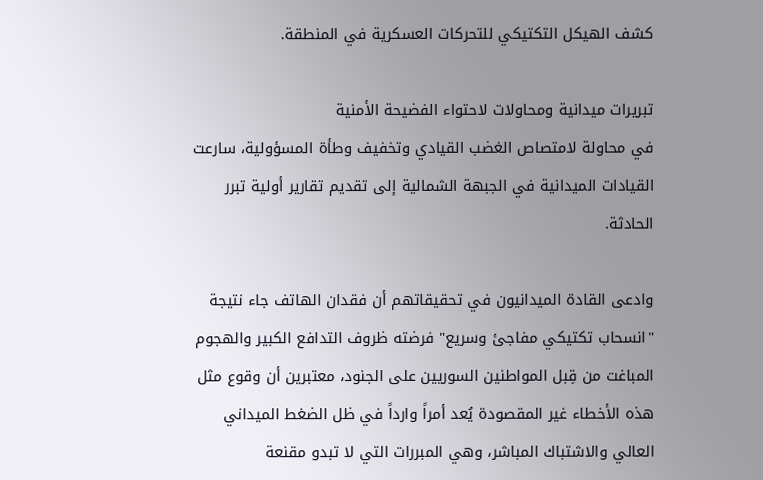كشف الهيكل التكتيكي للتحركات العسكرية في المنطقة.

تبريرات ميدانية ومحاولات لاحتواء الفضيحة الأمنية
في محاولة لامتصاص الغضب القيادي وتخفيف وطأة المسؤولية، سارعت القيادات الميدانية في الجبهة الشمالية إلى تقديم تقارير أولية تبرر الحادثة.

وادعى القادة الميدانيون في تحقيقاتهم أن فقدان الهاتف جاء نتيجة "انسحاب تكتيكي مفاجئ وسريع" فرضته ظروف التدافع الكبير والهجوم المباغت من قِبل المواطنين السوريين على الجنود، معتبرين أن وقوع مثل هذه الأخطاء غير المقصودة يُعد أمراً وارداً في ظل الضغط الميداني العالي والاشتباك المباشر، وهي المبررات التي لا تبدو مقنعة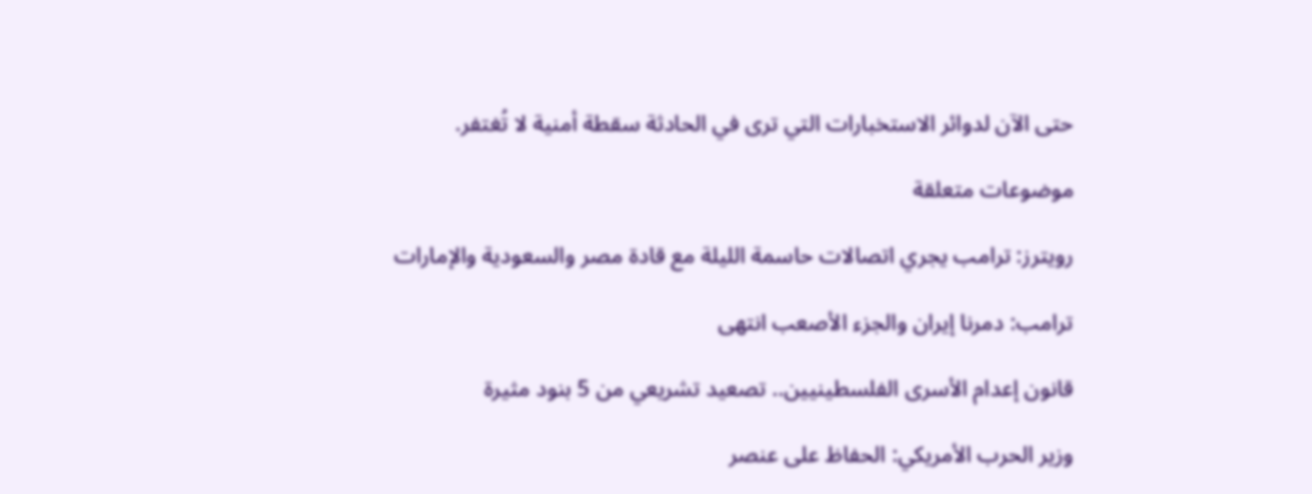حتى الآن لدوائر الاستخبارات التي ترى في الحادثة سقطة أمنية لا تُغتفر.

موضوعات متعلقة

رويترز: ترامب يجري اتصالات حاسمة الليلة مع قادة مصر والسعودية والإمارات

ترامب: دمرنا إيران والجزء الأصعب انتهى

قانون إعدام الأسرى الفلسطينيين.. تصعيد تشريعي من 5 بنود مثيرة

وزير الحرب الأمريكي: الحفاظ على عنصر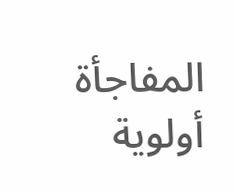المفاجأة أولوية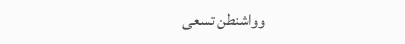وواشنطن تسعى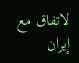لاتفاق مع إيران